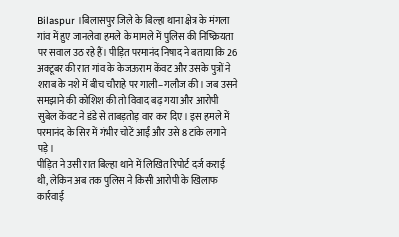Bilaspur ।बिलासपुर जिले के बिल्हा थाना क्षेत्र के मंगला गांव में हुए जानलेवा हमले के मामले में पुलिस की निष्क्रियता पर सवाल उठ रहे हैं। पीड़ित परमानंद निषाद ने बताया कि 26 अक्टूबर की रात गांव के केजऊराम केंवट और उसके पुत्रों ने शराब के नशे में बीच चौराहे पर गाली–गलौज की। जब उसने समझाने की कोशिश की तो विवाद बढ़ गया और आरोपी सुबेल केंवट ने डंडे से ताबड़तोड़ वार कर दिए। इस हमले में परमानंद के सिर में गंभीर चोटें आईं और उसे 8 टांके लगाने पड़े।
पीड़ित ने उसी रात बिल्हा थाने में लिखित रिपोर्ट दर्ज कराई थी, लेकिन अब तक पुलिस ने किसी आरोपी के खिलाफ कार्रवाई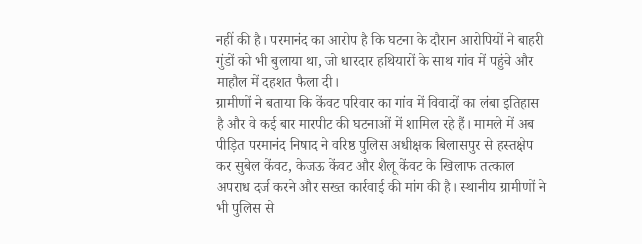नहीं की है। परमानंद का आरोप है कि घटना के दौरान आरोपियों ने बाहरी गुंडों को भी बुलाया था, जो धारदार हथियारों के साथ गांव में पहुंचे और माहौल में दहशत फैला दी।
ग्रामीणों ने बताया कि केंवट परिवार का गांव में विवादों का लंबा इतिहास है और वे कई बार मारपीट की घटनाओं में शामिल रहे हैं। मामले में अब पीड़ित परमानंद निषाद ने वरिष्ठ पुलिस अधीक्षक बिलासपुर से हस्तक्षेप कर सुबेल केंवट, केजऊ केंवट और शैलू केंवट के खिलाफ तत्काल अपराध दर्ज करने और सख्त कार्रवाई की मांग की है। स्थानीय ग्रामीणों ने भी पुलिस से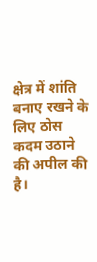क्षेत्र में शांति बनाए रखने के लिए ठोस कदम उठाने की अपील की है।